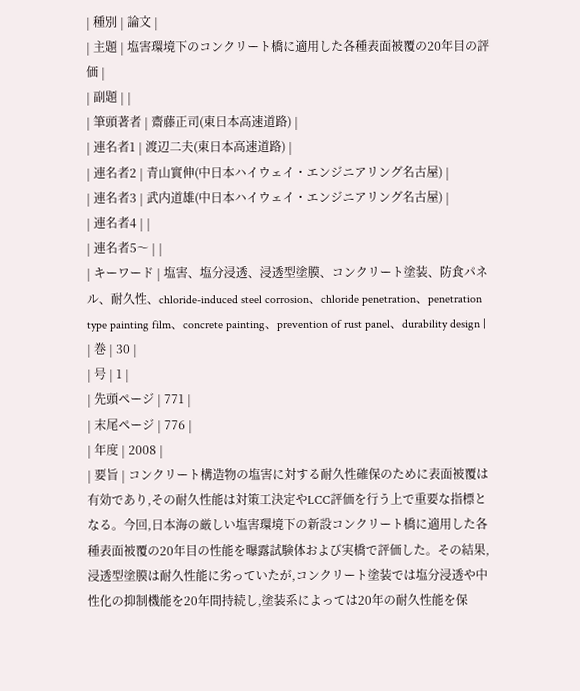| 種別 | 論文 |
| 主題 | 塩害環境下のコンクリート橋に適用した各種表面被覆の20年目の評価 |
| 副題 | |
| 筆頭著者 | 齋藤正司(東日本高速道路) |
| 連名者1 | 渡辺二夫(東日本高速道路) |
| 連名者2 | 青山實伸(中日本ハイウェイ・エンジニアリング名古屋) |
| 連名者3 | 武内道雄(中日本ハイウェイ・エンジニアリング名古屋) |
| 連名者4 | |
| 連名者5〜 | |
| キーワード | 塩害、塩分浸透、浸透型塗膜、コンクリート塗装、防食パネル、耐久性、chloride-induced steel corrosion、chloride penetration、penetration type painting film、concrete painting、prevention of rust panel、durability design |
| 巻 | 30 |
| 号 | 1 |
| 先頭ページ | 771 |
| 末尾ページ | 776 |
| 年度 | 2008 |
| 要旨 | コンクリート構造物の塩害に対する耐久性確保のために表面被覆は有効であり,その耐久性能は対策工決定やLCC評価を行う上で重要な指標となる。今回,日本海の厳しい塩害環境下の新設コンクリート橋に適用した各種表面被覆の20年目の性能を曝露試験体および実橋で評価した。その結果,浸透型塗膜は耐久性能に劣っていたが,コンクリート塗装では塩分浸透や中性化の抑制機能を20年間持続し,塗装系によっては20年の耐久性能を保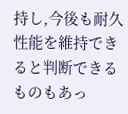持し,今後も耐久性能を維持できると判断できるものもあっ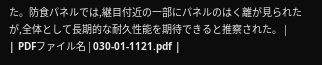た。防食パネルでは,継目付近の一部にパネルのはく離が見られたが,全体として長期的な耐久性能を期待できると推察された。 |
| PDFファイル名 | 030-01-1121.pdf |